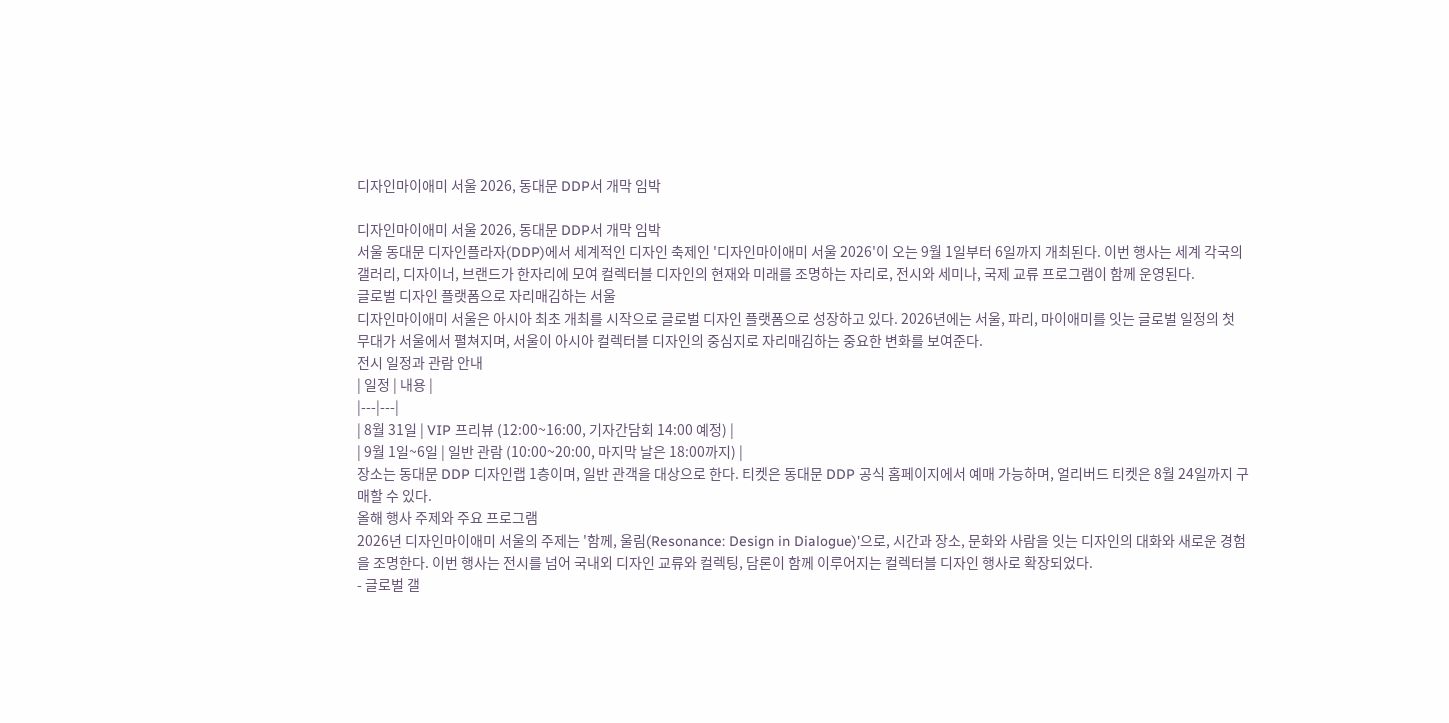디자인마이애미 서울 2026, 동대문 DDP서 개막 임박

디자인마이애미 서울 2026, 동대문 DDP서 개막 임박
서울 동대문 디자인플라자(DDP)에서 세계적인 디자인 축제인 '디자인마이애미 서울 2026'이 오는 9월 1일부터 6일까지 개최된다. 이번 행사는 세계 각국의 갤러리, 디자이너, 브랜드가 한자리에 모여 컬렉터블 디자인의 현재와 미래를 조명하는 자리로, 전시와 세미나, 국제 교류 프로그램이 함께 운영된다.
글로벌 디자인 플랫폼으로 자리매김하는 서울
디자인마이애미 서울은 아시아 최초 개최를 시작으로 글로벌 디자인 플랫폼으로 성장하고 있다. 2026년에는 서울, 파리, 마이애미를 잇는 글로벌 일정의 첫 무대가 서울에서 펼쳐지며, 서울이 아시아 컬렉터블 디자인의 중심지로 자리매김하는 중요한 변화를 보여준다.
전시 일정과 관람 안내
| 일정 | 내용 |
|---|---|
| 8월 31일 | VIP 프리뷰 (12:00~16:00, 기자간담회 14:00 예정) |
| 9월 1일~6일 | 일반 관람 (10:00~20:00, 마지막 날은 18:00까지) |
장소는 동대문 DDP 디자인랩 1층이며, 일반 관객을 대상으로 한다. 티켓은 동대문 DDP 공식 홈페이지에서 예매 가능하며, 얼리버드 티켓은 8월 24일까지 구매할 수 있다.
올해 행사 주제와 주요 프로그램
2026년 디자인마이애미 서울의 주제는 '함께, 울림(Resonance: Design in Dialogue)'으로, 시간과 장소, 문화와 사람을 잇는 디자인의 대화와 새로운 경험을 조명한다. 이번 행사는 전시를 넘어 국내외 디자인 교류와 컬렉팅, 담론이 함께 이루어지는 컬렉터블 디자인 행사로 확장되었다.
- 글로벌 갤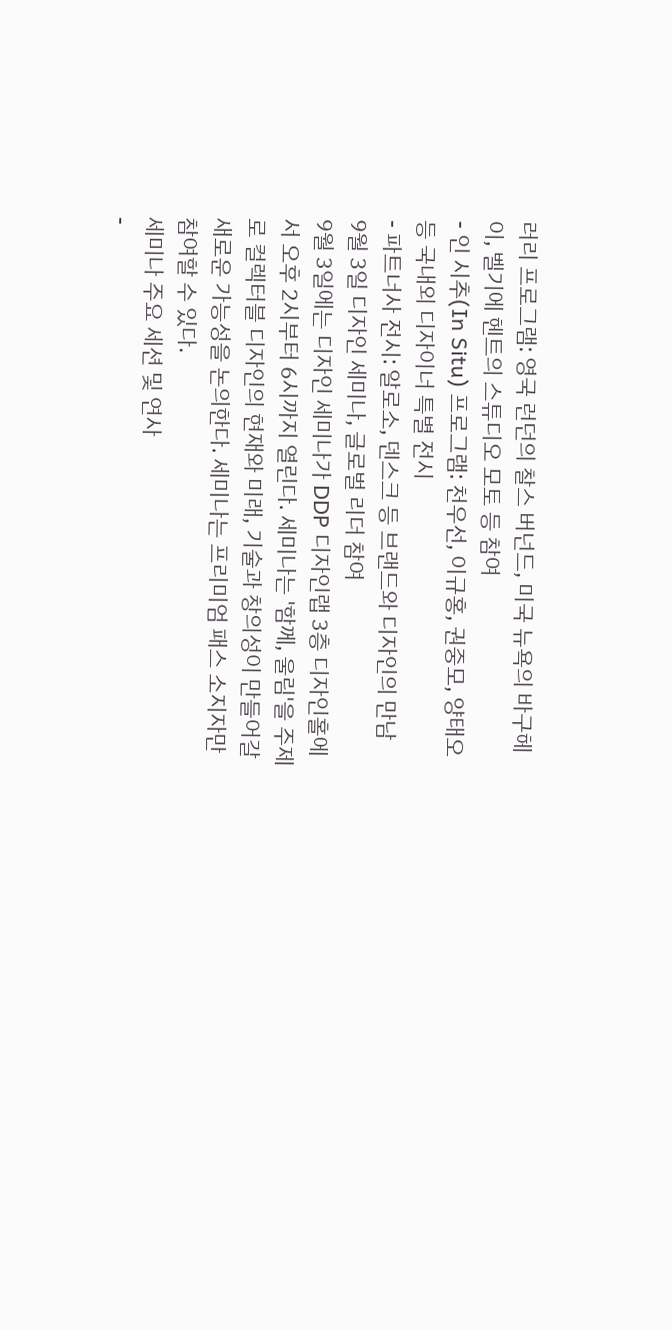러리 프로그램: 영국 런던의 찰스 버넌드, 미국 뉴욕의 바구헤이, 벨기에 헨트의 스튜디오 모토 등 참여
- 인 시추(In Situ) 프로그램: 천우선, 이규홍, 권중모, 양태오 등 국내외 디자이너 특별 전시
- 파트너사 전시: 알로소, 덴스크 등 브랜드와 디자인의 만남
9월 3일 디자인 세미나, 글로벌 리더 참여
9월 3일에는 디자인 세미나가 DDP 디자인랩 3층 디자인홀에서 오후 2시부터 6시까지 열린다. 세미나는 '함께, 울림'을 주제로 컬렉터블 디자인의 현재와 미래, 기술과 창의성이 만들어갈 새로운 가능성을 논의한다. 세미나는 프리미엄 패스 소지자만 참여할 수 있다.
세미나 주요 세션 및 연사
-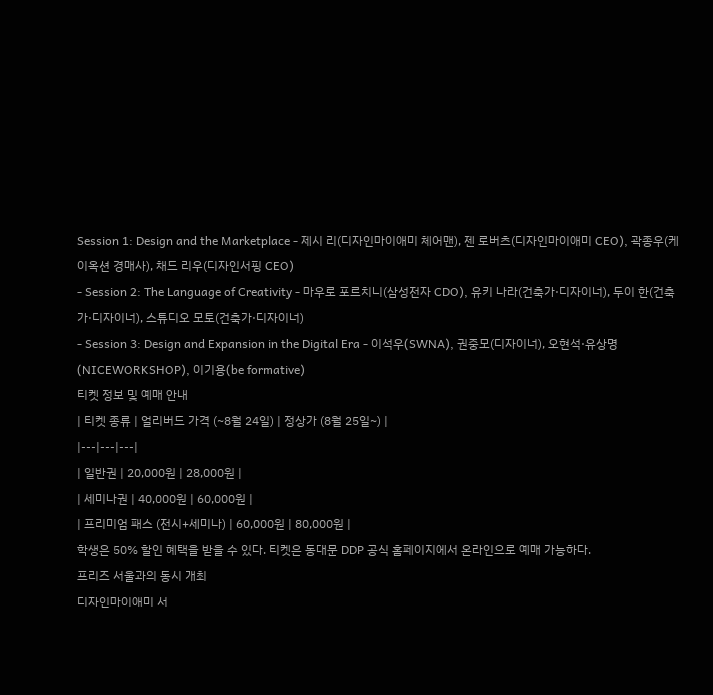Session 1: Design and the Marketplace - 제시 리(디자인마이애미 체어맨), 젠 로버츠(디자인마이애미 CEO), 곽종우(케이옥션 경매사), 채드 리우(디자인서핑 CEO)
- Session 2: The Language of Creativity - 마우로 포르치니(삼성전자 CDO), 유키 나라(건축가·디자이너), 두이 한(건축가·디자이너), 스튜디오 모토(건축가·디자이너)
- Session 3: Design and Expansion in the Digital Era - 이석우(SWNA), 권중모(디자이너), 오현석·유상명(NICEWORKSHOP), 이기용(be formative)
티켓 정보 및 예매 안내
| 티켓 종류 | 얼리버드 가격 (~8월 24일) | 정상가 (8월 25일~) |
|---|---|---|
| 일반권 | 20,000원 | 28,000원 |
| 세미나권 | 40,000원 | 60,000원 |
| 프리미엄 패스 (전시+세미나) | 60,000원 | 80,000원 |
학생은 50% 할인 혜택을 받을 수 있다. 티켓은 동대문 DDP 공식 홈페이지에서 온라인으로 예매 가능하다.
프리즈 서울과의 동시 개최
디자인마이애미 서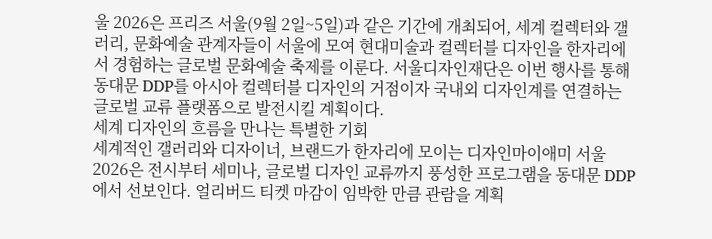울 2026은 프리즈 서울(9월 2일~5일)과 같은 기간에 개최되어, 세계 컬렉터와 갤러리, 문화예술 관계자들이 서울에 모여 현대미술과 컬렉터블 디자인을 한자리에서 경험하는 글로벌 문화예술 축제를 이룬다. 서울디자인재단은 이번 행사를 통해 동대문 DDP를 아시아 컬렉터블 디자인의 거점이자 국내외 디자인계를 연결하는 글로벌 교류 플랫폼으로 발전시킬 계획이다.
세계 디자인의 흐름을 만나는 특별한 기회
세계적인 갤러리와 디자이너, 브랜드가 한자리에 모이는 디자인마이애미 서울 2026은 전시부터 세미나, 글로벌 디자인 교류까지 풍성한 프로그램을 동대문 DDP에서 선보인다. 얼리버드 티켓 마감이 임박한 만큼 관람을 계획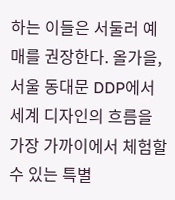하는 이들은 서둘러 예매를 권장한다. 올가을, 서울 동대문 DDP에서 세계 디자인의 흐름을 가장 가까이에서 체험할 수 있는 특별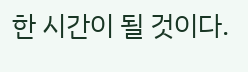한 시간이 될 것이다.